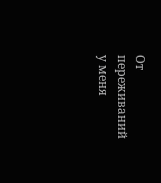От переживаний у меня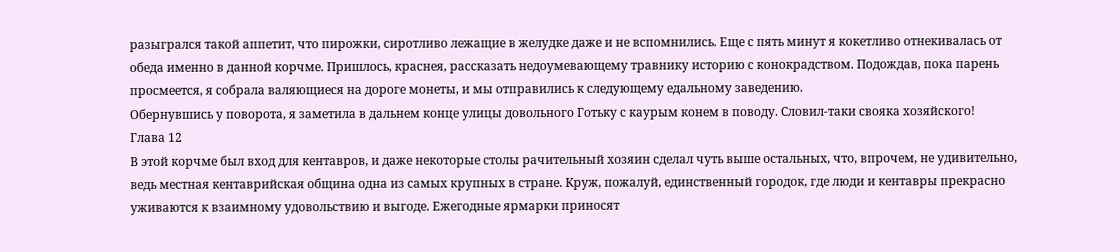разыгрался такой аппетит, что пирожки, сиротливо лежащие в желудке даже и не вспомнились. Еще с пять минут я кокетливо отнекивалась от обеда именно в данной корчме. Пришлось, краснея, рассказать недоумевающему травнику историю с конокрадством. Подождав, пока парень просмеется, я собрала валяющиеся на дороге монеты, и мы отправились к следующему едальному заведению.
Обернувшись у поворота, я заметила в дальнем конце улицы довольного Готьку с каурым конем в поводу. Словил-таки свояка хозяйского!
Глава 12
В этой корчме был вход для кентавров, и даже некоторые столы рачительный хозяин сделал чуть выше остальных, что, впрочем, не удивительно, ведь местная кентаврийская община одна из самых крупных в стране. Круж, пожалуй, единственный городок, где люди и кентавры прекрасно уживаются к взаимному удовольствию и выгоде. Ежегодные ярмарки приносят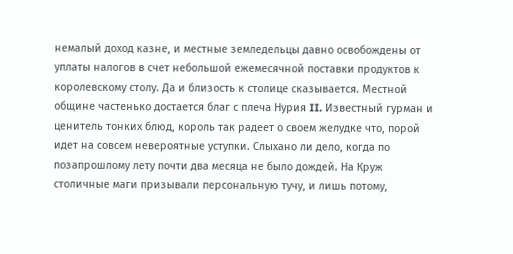немалый доход казне, и местные земледельцы давно освобождены от уплаты налогов в счет небольшой ежемесячной поставки продуктов к королевскому столу. Да и близость к столице сказывается. Местной общине частенько достается благ с плеча Нурия II. Известный гурман и ценитель тонких блюд, король так радеет о своем желудке что, порой идет на совсем невероятные уступки. Слыхано ли дело, когда по позапрошлому лету почти два месяца не было дождей. На Круж столичные маги призывали персональную тучу, и лишь потому,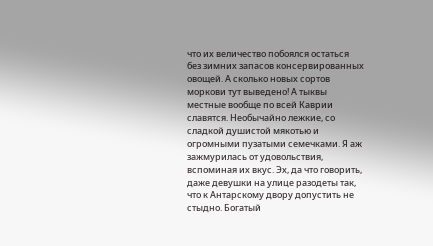что их величество побоялся остаться без зимних запасов консервированных овощей. А сколько новых сортов моркови тут выведено! А тыквы местные вообще по всей Каврии славятся. Необычайно лежкие, со сладкой душистой мякотью и огромными пузатыми семечками. Я аж зажмурилась от удовольствия, вспоминая их вкус. Эх, да что говорить, даже девушки на улице разодеты так, что к Антарскому двору допустить не стыдно. Богатый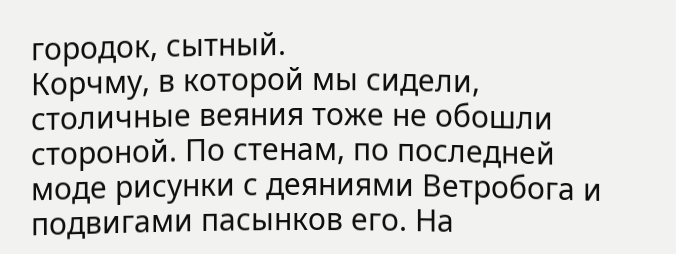городок, сытный.
Корчму, в которой мы сидели, столичные веяния тоже не обошли стороной. По стенам, по последней моде рисунки с деяниями Ветробога и подвигами пасынков его. На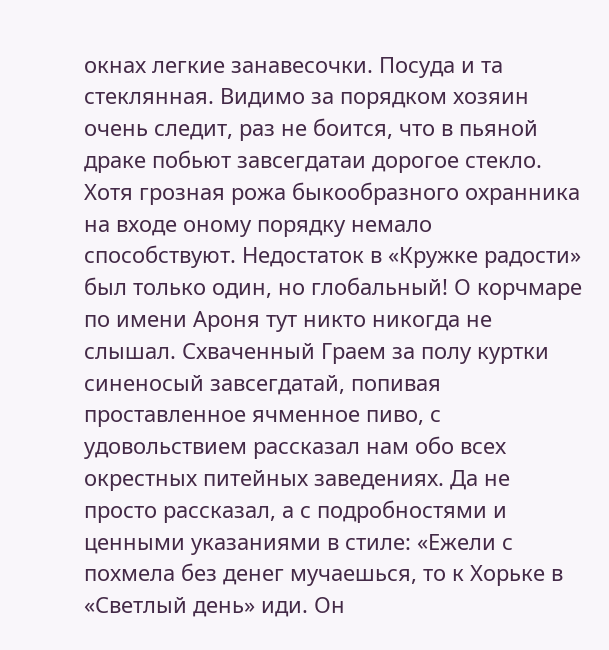окнах легкие занавесочки. Посуда и та стеклянная. Видимо за порядком хозяин очень следит, раз не боится, что в пьяной драке побьют завсегдатаи дорогое стекло. Хотя грозная рожа быкообразного охранника на входе оному порядку немало способствуют. Недостаток в «Кружке радости» был только один, но глобальный! О корчмаре по имени Ароня тут никто никогда не слышал. Схваченный Граем за полу куртки синеносый завсегдатай, попивая проставленное ячменное пиво, с удовольствием рассказал нам обо всех окрестных питейных заведениях. Да не просто рассказал, а с подробностями и ценными указаниями в стиле: «Ежели с похмела без денег мучаешься, то к Хорьке в «Светлый день» иди. Он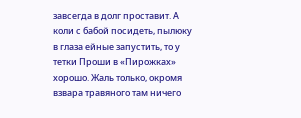завсегда в долг проставит. А коли с бабой посидеть, пылюку в глаза ейные запустить, то у тетки Проши в «Пирожках» хорошо. Жаль только, окромя взвара травяного там ничего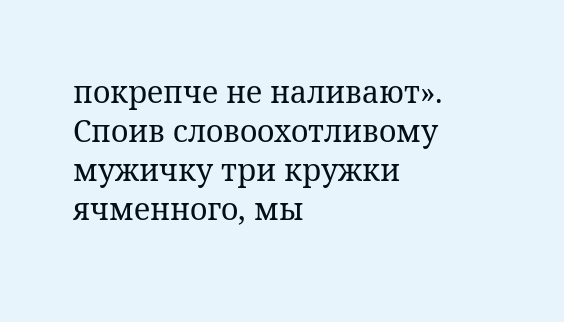покрепче не наливают». Споив словоохотливому мужичку три кружки ячменного, мы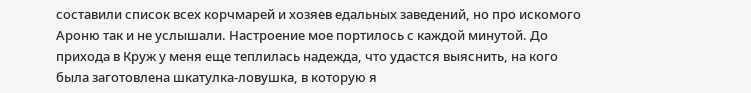составили список всех корчмарей и хозяев едальных заведений, но про искомого Ароню так и не услышали. Настроение мое портилось с каждой минутой. До прихода в Круж у меня еще теплилась надежда, что удастся выяснить, на кого была заготовлена шкатулка-ловушка, в которую я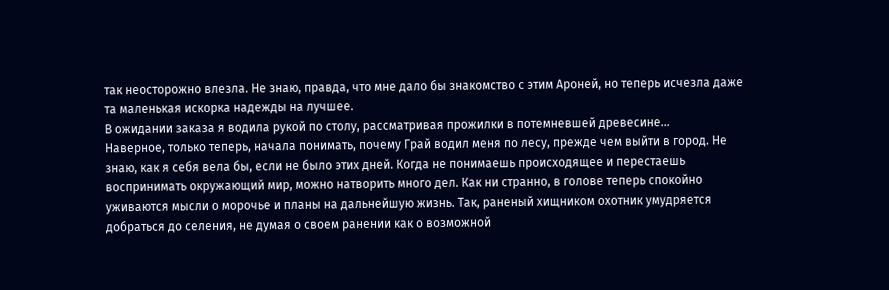так неосторожно влезла. Не знаю, правда, что мне дало бы знакомство с этим Ароней, но теперь исчезла даже та маленькая искорка надежды на лучшее.
В ожидании заказа я водила рукой по столу, рассматривая прожилки в потемневшей древесине…
Наверное, только теперь, начала понимать, почему Грай водил меня по лесу, прежде чем выйти в город. Не знаю, как я себя вела бы, если не было этих дней. Когда не понимаешь происходящее и перестаешь воспринимать окружающий мир, можно натворить много дел. Как ни странно, в голове теперь спокойно уживаются мысли о морочье и планы на дальнейшую жизнь. Так, раненый хищником охотник умудряется добраться до селения, не думая о своем ранении как о возможной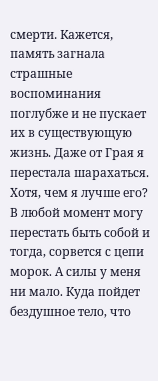смерти. Кажется, память загнала страшные воспоминания поглубже и не пускает их в существующую жизнь. Даже от Грая я перестала шарахаться. Хотя, чем я лучше его? В любой момент могу перестать быть собой и тогда, сорвется с цепи морок. А силы у меня ни мало. Куда пойдет бездушное тело, что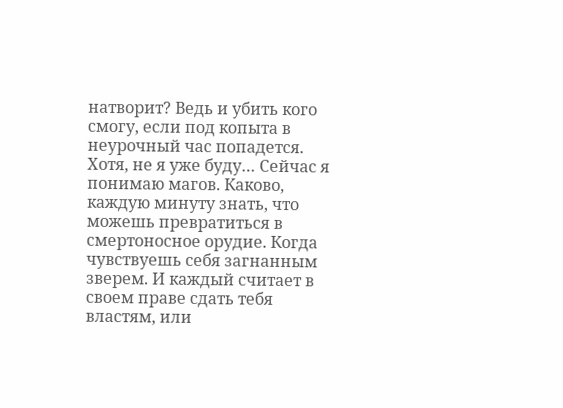натворит? Ведь и убить кого смогу, если под копыта в неурочный час попадется. Хотя, не я уже буду… Сейчас я понимаю магов. Каково, каждую минуту знать, что можешь превратиться в смертоносное орудие. Когда чувствуешь себя загнанным зверем. И каждый считает в своем праве сдать тебя властям, или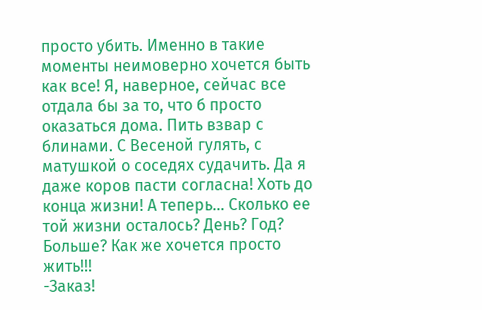просто убить. Именно в такие моменты неимоверно хочется быть как все! Я, наверное, сейчас все отдала бы за то, что б просто оказаться дома. Пить взвар с блинами. С Весеной гулять, с матушкой о соседях судачить. Да я даже коров пасти согласна! Хоть до конца жизни! А теперь… Сколько ее той жизни осталось? День? Год? Больше? Как же хочется просто жить!!!
-Заказ!